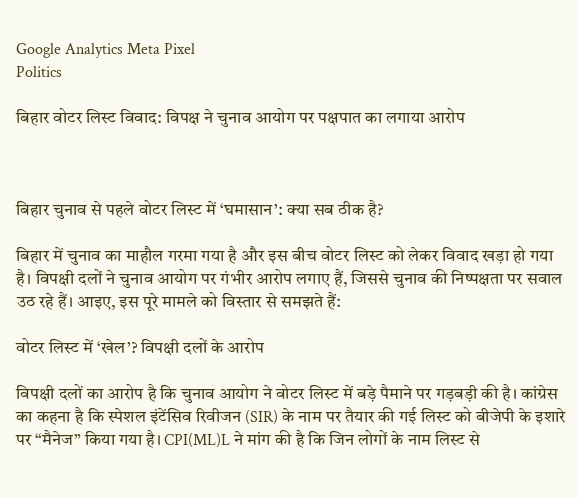Google Analytics Meta Pixel
Politics

बिहार वोटर लिस्ट विवाद: विपक्ष ने चुनाव आयोग पर पक्षपात का लगाया आरोप



बिहार चुनाव से पहले वोटर लिस्ट में ‘घमासान’: क्या सब ठीक है?

बिहार में चुनाव का माहौल गरमा गया है और इस बीच वोटर लिस्ट को लेकर विवाद खड़ा हो गया है। विपक्षी दलों ने चुनाव आयोग पर गंभीर आरोप लगाए हैं, जिससे चुनाव की निष्पक्षता पर सवाल उठ रहे हैं। आइए, इस पूरे मामले को विस्तार से समझते हैं:

वोटर लिस्ट में ‘खेल’? विपक्षी दलों के आरोप

विपक्षी दलों का आरोप है कि चुनाव आयोग ने वोटर लिस्ट में बड़े पैमाने पर गड़बड़ी की है। कांग्रेस का कहना है कि स्पेशल इंटेंसिव रिवीजन (SIR) के नाम पर तैयार की गई लिस्ट को बीजेपी के इशारे पर “मैनेज” किया गया है। CPI(ML)L ने मांग की है कि जिन लोगों के नाम लिस्ट से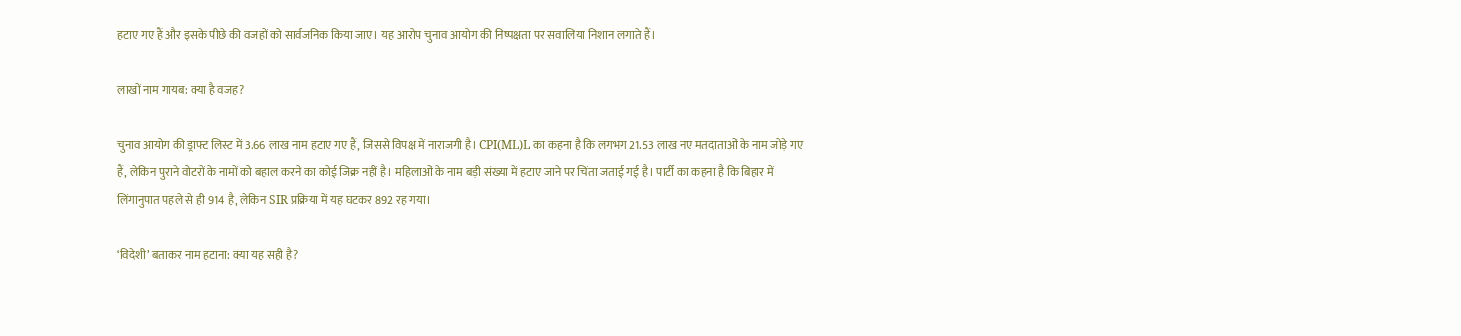हटाए गए हैं और इसके पीछे की वजहों को सार्वजनिक किया जाए। यह आरोप चुनाव आयोग की निष्पक्षता पर सवालिया निशान लगाते हैं।

लाखों नाम गायब: क्या है वजह?

चुनाव आयोग की ड्राफ्ट लिस्ट में 3.66 लाख नाम हटाए गए हैं, जिससे विपक्ष में नाराजगी है। CPI(ML)L का कहना है कि लगभग 21.53 लाख नए मतदाताओं के नाम जोड़े गए हैं, लेकिन पुराने वोटरों के नामों को बहाल करने का कोई जिक्र नहीं है। महिलाओं के नाम बड़ी संख्या में हटाए जाने पर चिंता जताई गई है। पार्टी का कहना है कि बिहार में लिंगानुपात पहले से ही 914 है, लेकिन SIR प्रक्रिया में यह घटकर 892 रह गया।

‘विदेशी’ बताकर नाम हटाना: क्या यह सही है?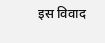इस विवाद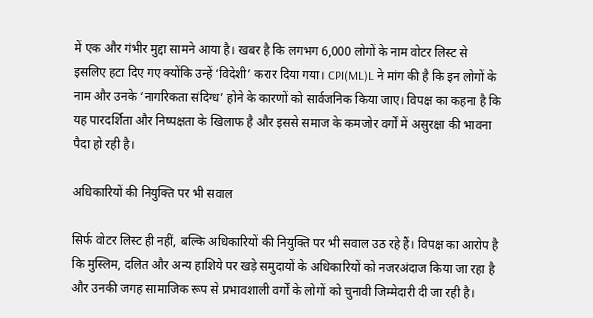में एक और गंभीर मुद्दा सामने आया है। खबर है कि लगभग 6,000 लोगों के नाम वोटर लिस्ट से इसलिए हटा दिए गए क्योंकि उन्हें ‘विदेशी’ करार दिया गया। CPI(ML)L ने मांग की है कि इन लोगों के नाम और उनके ‘नागरिकता संदिग्ध’ होने के कारणों को सार्वजनिक किया जाए। विपक्ष का कहना है कि यह पारदर्शिता और निष्पक्षता के खिलाफ है और इससे समाज के कमजोर वर्गों में असुरक्षा की भावना पैदा हो रही है।

अधिकारियों की नियुक्ति पर भी सवाल

सिर्फ वोटर लिस्ट ही नहीं, बल्कि अधिकारियों की नियुक्ति पर भी सवाल उठ रहे हैं। विपक्ष का आरोप है कि मुस्लिम, दलित और अन्य हाशिये पर खड़े समुदायों के अधिकारियों को नजरअंदाज किया जा रहा है और उनकी जगह सामाजिक रूप से प्रभावशाली वर्गों के लोगों को चुनावी जिम्मेदारी दी जा रही है।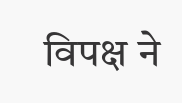विपक्ष ने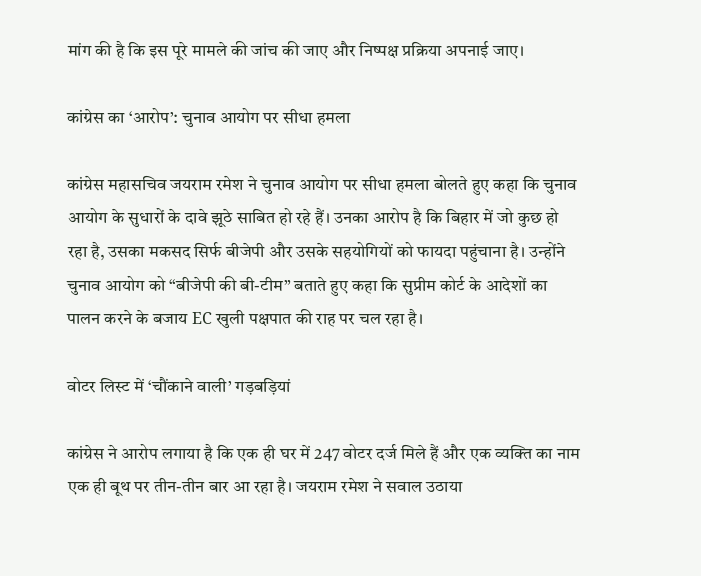मांग की है कि इस पूरे मामले की जांच की जाए और निष्पक्ष प्रक्रिया अपनाई जाए।

कांग्रेस का ‘आरोप’: चुनाव आयोग पर सीधा हमला

कांग्रेस महासचिव जयराम रमेश ने चुनाव आयोग पर सीधा हमला बोलते हुए कहा कि चुनाव आयोग के सुधारों के दावे झूठे साबित हो रहे हैं। उनका आरोप है कि बिहार में जो कुछ हो रहा है, उसका मकसद सिर्फ बीजेपी और उसके सहयोगियों को फायदा पहुंचाना है। उन्होंने चुनाव आयोग को “बीजेपी की बी-टीम” बताते हुए कहा कि सुप्रीम कोर्ट के आदेशों का पालन करने के बजाय EC खुली पक्षपात की राह पर चल रहा है।

वोटर लिस्ट में ‘चौंकाने वाली’ गड़बड़ियां

कांग्रेस ने आरोप लगाया है कि एक ही घर में 247 वोटर दर्ज मिले हैं और एक व्यक्ति का नाम एक ही बूथ पर तीन-तीन बार आ रहा है। जयराम रमेश ने सवाल उठाया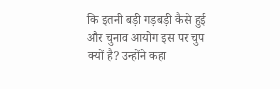कि इतनी बड़ी गड़बड़ी कैसे हुई और चुनाव आयोग इस पर चुप क्यों है? उन्होंने कहा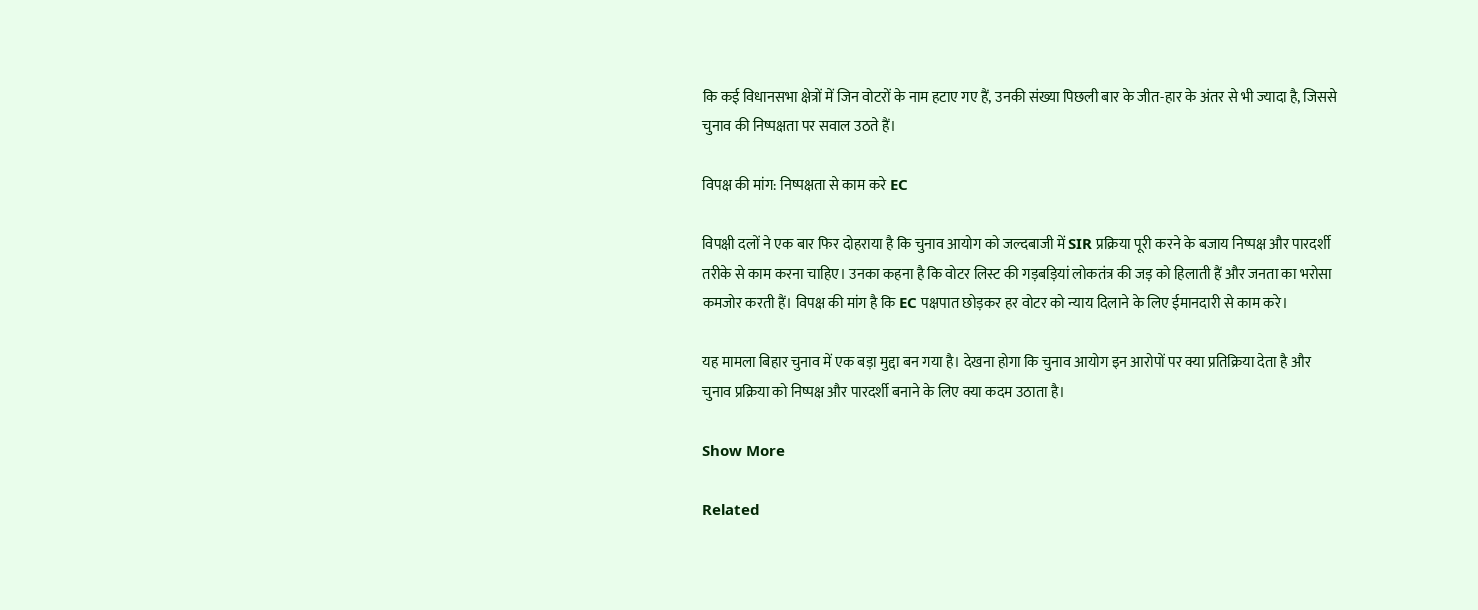कि कई विधानसभा क्षेत्रों में जिन वोटरों के नाम हटाए गए हैं, उनकी संख्या पिछली बार के जीत-हार के अंतर से भी ज्यादा है, जिससे चुनाव की निष्पक्षता पर सवाल उठते हैं।

विपक्ष की मांग: निष्पक्षता से काम करे EC

विपक्षी दलों ने एक बार फिर दोहराया है कि चुनाव आयोग को जल्दबाजी में SIR प्रक्रिया पूरी करने के बजाय निष्पक्ष और पारदर्शी तरीके से काम करना चाहिए। उनका कहना है कि वोटर लिस्ट की गड़बड़ियां लोकतंत्र की जड़ को हिलाती हैं और जनता का भरोसा कमजोर करती हैं। विपक्ष की मांग है कि EC पक्षपात छोड़कर हर वोटर को न्याय दिलाने के लिए ईमानदारी से काम करे।

यह मामला बिहार चुनाव में एक बड़ा मुद्दा बन गया है। देखना होगा कि चुनाव आयोग इन आरोपों पर क्या प्रतिक्रिया देता है और चुनाव प्रक्रिया को निष्पक्ष और पारदर्शी बनाने के लिए क्या कदम उठाता है।

Show More

Related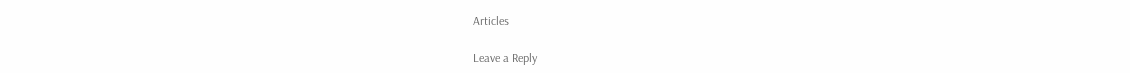Articles

Leave a Reply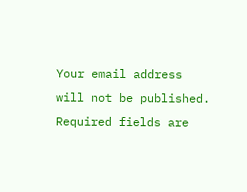Your email address will not be published. Required fields are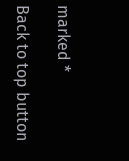marked *

Back to top button